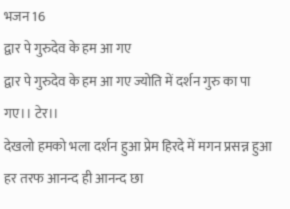भजन 16
द्वार पे गुरुदेव के हम आ गए
द्वार पे गुरुदेव के हम आ गए ज्योति में दर्शन गुरु का पा गए।। टेर।।
देखलो हमको भला दर्शन हुआ प्रेम हिरदे में मगन प्रसन्न हुआ
हर तरफ आनन्द ही आनन्द छा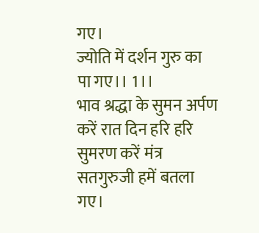गए।
ज्योति में दर्शन गुरु का पा गए।। 1।।
भाव श्रद्धा के सुमन अर्पण करें रात दिन हरि हरि सुमरण करें मंत्र सतगुरुजी हमें बतला गए।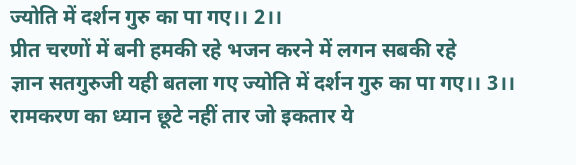ज्योति में दर्शन गुरु का पा गए।। 2।।
प्रीत चरणों में बनी हमकी रहे भजन करने में लगन सबकी रहे
ज्ञान सतगुरुजी यही बतला गए ज्योति में दर्शन गुरु का पा गए।। 3।।
रामकरण का ध्यान छूटे नहीं तार जो इकतार ये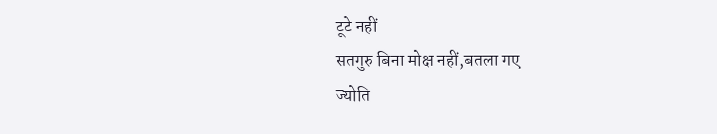टूटे नहीं
सतगुरु बिना मोक्ष नहीं,बतला गए
ज्योति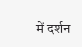में दर्शन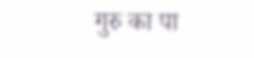गुरु का पा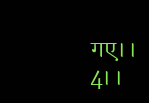गए।। 4।।